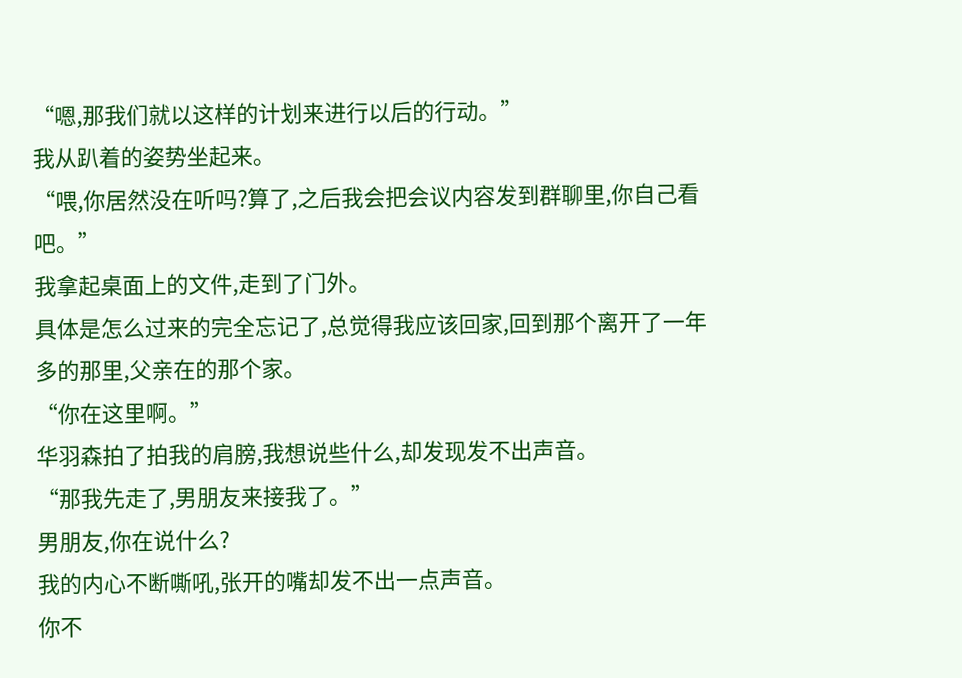“嗯,那我们就以这样的计划来进行以后的行动。”
我从趴着的姿势坐起来。
“喂,你居然没在听吗?算了,之后我会把会议内容发到群聊里,你自己看吧。”
我拿起桌面上的文件,走到了门外。
具体是怎么过来的完全忘记了,总觉得我应该回家,回到那个离开了一年多的那里,父亲在的那个家。
“你在这里啊。”
华羽森拍了拍我的肩膀,我想说些什么,却发现发不出声音。
“那我先走了,男朋友来接我了。”
男朋友,你在说什么?
我的内心不断嘶吼,张开的嘴却发不出一点声音。
你不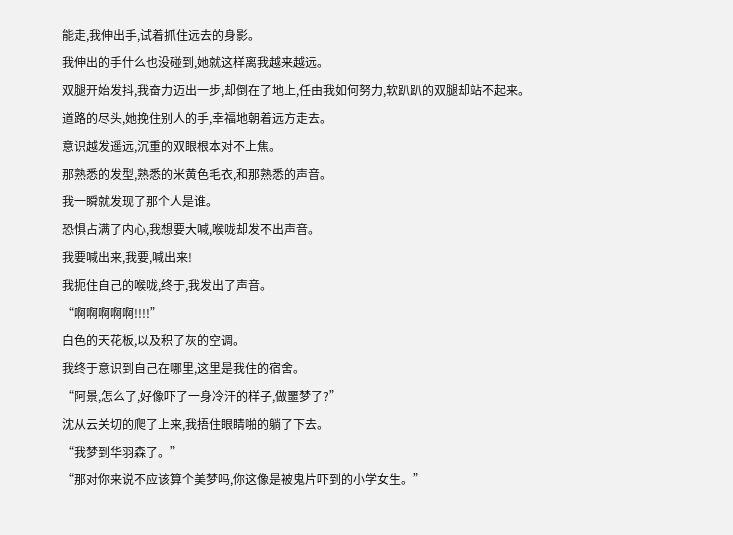能走,我伸出手,试着抓住远去的身影。
我伸出的手什么也没碰到,她就这样离我越来越远。
双腿开始发抖,我奋力迈出一步,却倒在了地上,任由我如何努力,软趴趴的双腿却站不起来。
道路的尽头,她挽住别人的手,幸福地朝着远方走去。
意识越发遥远,沉重的双眼根本对不上焦。
那熟悉的发型,熟悉的米黄色毛衣,和那熟悉的声音。
我一瞬就发现了那个人是谁。
恐惧占满了内心,我想要大喊,喉咙却发不出声音。
我要喊出来,我要,喊出来!
我扼住自己的喉咙,终于,我发出了声音。
“啊啊啊啊啊!!!!”
白色的天花板,以及积了灰的空调。
我终于意识到自己在哪里,这里是我住的宿舍。
“阿景,怎么了,好像吓了一身冷汗的样子,做噩梦了?”
沈从云关切的爬了上来,我捂住眼睛啪的躺了下去。
“我梦到华羽森了。”
“那对你来说不应该算个美梦吗,你这像是被鬼片吓到的小学女生。”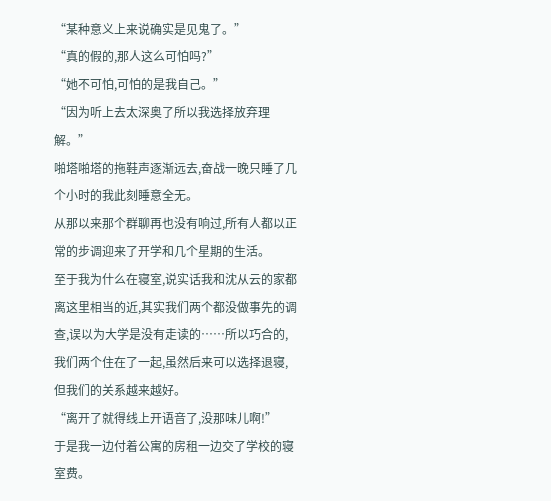“某种意义上来说确实是见鬼了。”
“真的假的,那人这么可怕吗?”
“她不可怕,可怕的是我自己。”
“因为听上去太深奥了所以我选择放弃理解。”
啪塔啪塔的拖鞋声逐渐远去,奋战一晚只睡了几个小时的我此刻睡意全无。
从那以来那个群聊再也没有响过,所有人都以正常的步调迎来了开学和几个星期的生活。
至于我为什么在寝室,说实话我和沈从云的家都离这里相当的近,其实我们两个都没做事先的调查,误以为大学是没有走读的……所以巧合的,我们两个住在了一起,虽然后来可以选择退寝,但我们的关系越来越好。
“离开了就得线上开语音了,没那味儿啊!”
于是我一边付着公寓的房租一边交了学校的寝室费。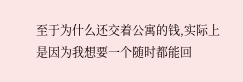至于为什么还交着公寓的钱,实际上是因为我想要一个随时都能回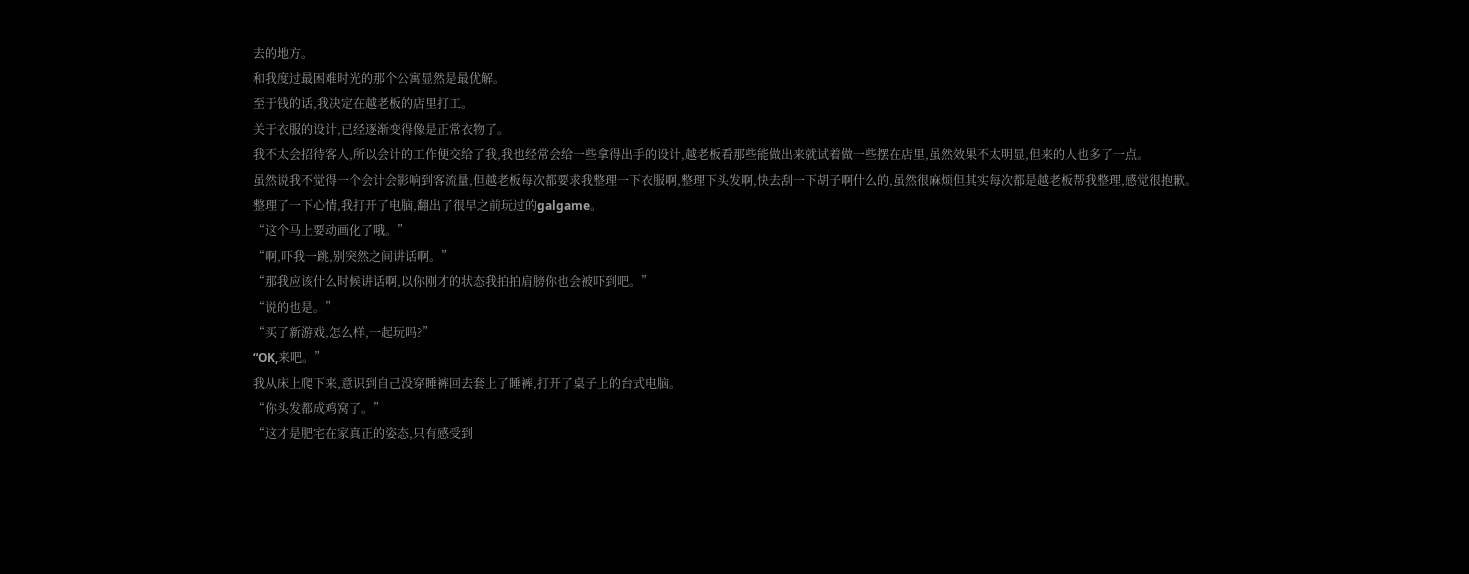去的地方。
和我度过最困难时光的那个公寓显然是最优解。
至于钱的话,我决定在越老板的店里打工。
关于衣服的设计,已经逐渐变得像是正常衣物了。
我不太会招待客人,所以会计的工作便交给了我,我也经常会给一些拿得出手的设计,越老板看那些能做出来就试着做一些摆在店里,虽然效果不太明显,但来的人也多了一点。
虽然说我不觉得一个会计会影响到客流量,但越老板每次都要求我整理一下衣服啊,整理下头发啊,快去刮一下胡子啊什么的,虽然很麻烦但其实每次都是越老板帮我整理,感觉很抱歉。
整理了一下心情,我打开了电脑,翻出了很早之前玩过的galgame。
“这个马上要动画化了哦。”
“啊,吓我一跳,别突然之间讲话啊。”
“那我应该什么时候讲话啊,以你刚才的状态我拍拍肩膀你也会被吓到吧。”
“说的也是。”
“买了新游戏,怎么样,一起玩吗?”
“OK,来吧。”
我从床上爬下来,意识到自己没穿睡裤回去套上了睡裤,打开了桌子上的台式电脑。
“你头发都成鸡窝了。”
“这才是肥宅在家真正的姿态,只有感受到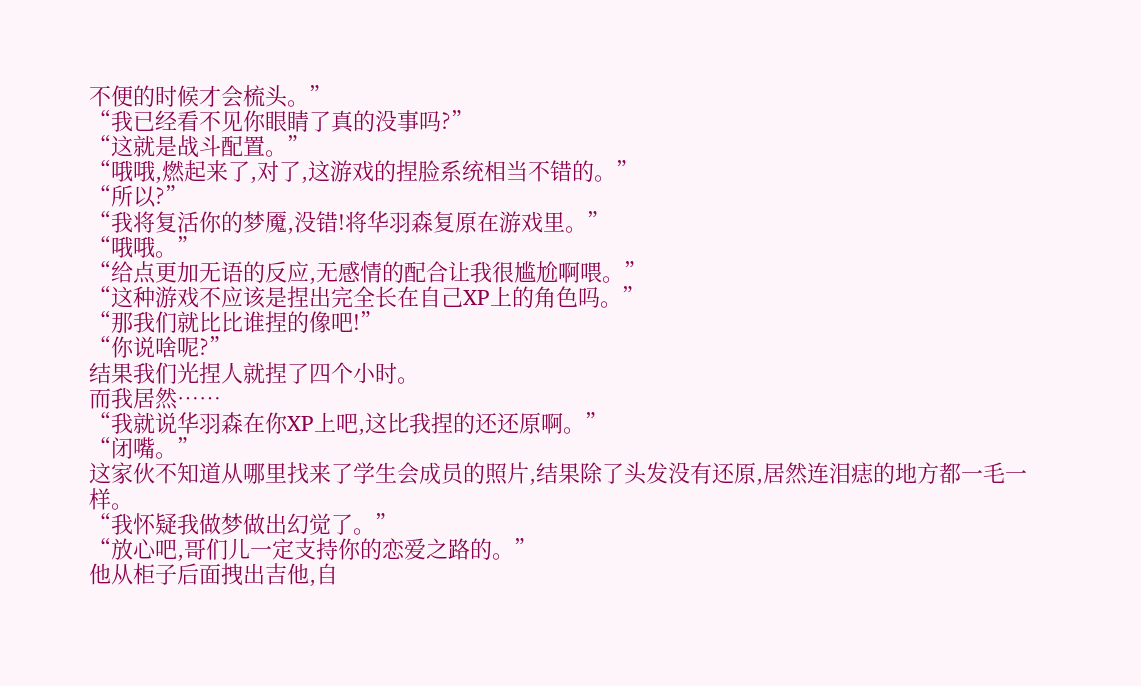不便的时候才会梳头。”
“我已经看不见你眼睛了真的没事吗?”
“这就是战斗配置。”
“哦哦,燃起来了,对了,这游戏的捏脸系统相当不错的。”
“所以?”
“我将复活你的梦魇,没错!将华羽森复原在游戏里。”
“哦哦。”
“给点更加无语的反应,无感情的配合让我很尴尬啊喂。”
“这种游戏不应该是捏出完全长在自己XP上的角色吗。”
“那我们就比比谁捏的像吧!”
“你说啥呢?”
结果我们光捏人就捏了四个小时。
而我居然……
“我就说华羽森在你XP上吧,这比我捏的还还原啊。”
“闭嘴。”
这家伙不知道从哪里找来了学生会成员的照片,结果除了头发没有还原,居然连泪痣的地方都一毛一样。
“我怀疑我做梦做出幻觉了。”
“放心吧,哥们儿一定支持你的恋爱之路的。”
他从柜子后面拽出吉他,自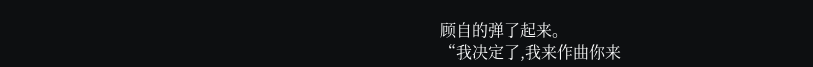顾自的弹了起来。
“我决定了,我来作曲你来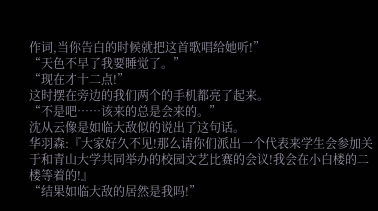作词,当你告白的时候就把这首歌唱给她听!”
“天色不早了我要睡觉了。”
“现在才十二点!”
这时摆在旁边的我们两个的手机都亮了起来。
“不是吧……该来的总是会来的。”
沈从云像是如临大敌似的说出了这句话。
华羽森:『大家好久不见!那么请你们派出一个代表来学生会参加关于和青山大学共同举办的校园文艺比赛的会议!我会在小白楼的二楼等着的!』
“结果如临大敌的居然是我吗!”